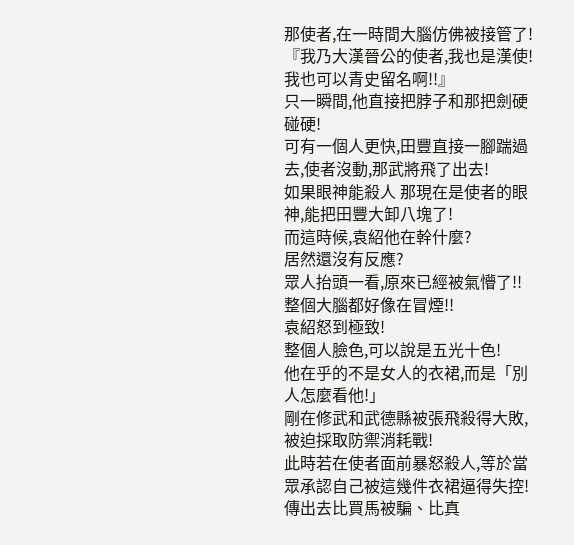那使者,在一時間大腦仿佛被接管了!
『我乃大漢晉公的使者,我也是漢使!我也可以青史留名啊!!』
只一瞬間,他直接把脖子和那把劍硬碰硬!
可有一個人更快,田豐直接一腳踹過去,使者沒動,那武將飛了出去!
如果眼神能殺人 那現在是使者的眼神,能把田豐大卸八塊了!
而這時候,袁紹他在幹什麼?
居然還沒有反應?
眾人抬頭一看,原來已經被氣懵了!!
整個大腦都好像在冒煙!!
袁紹怒到極致!
整個人臉色,可以說是五光十色!
他在乎的不是女人的衣裙,而是「別人怎麼看他!」
剛在修武和武德縣被張飛殺得大敗,被迫採取防禦消耗戰!
此時若在使者面前暴怒殺人,等於當眾承認自己被這幾件衣裙逼得失控!
傳出去比買馬被騙、比真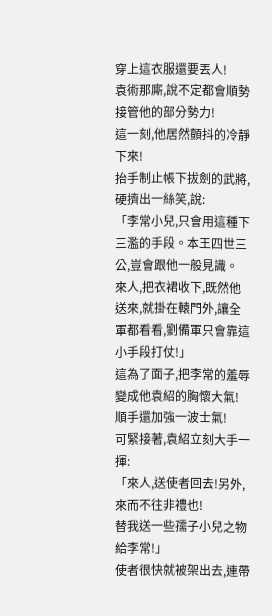穿上這衣服還要丟人!
袁術那廝,說不定都會順勢接管他的部分勢力!
這一刻,他居然顫抖的冷靜下來!
抬手制止帳下拔劍的武將,硬擠出一絲笑,說:
「李常小兒,只會用這種下三濫的手段。本王四世三公,豈會跟他一般見識。
來人,把衣裙收下,既然他送來,就掛在轅門外,讓全軍都看看,劉備軍只會靠這小手段打仗!」
這為了面子,把李常的羞辱變成他袁紹的胸懷大氣!
順手還加強一波士氣!
可緊接著,袁紹立刻大手一揮:
「來人,送使者回去!另外,來而不往非禮也!
替我送一些孺子小兒之物給李常!」
使者很快就被架出去,連帶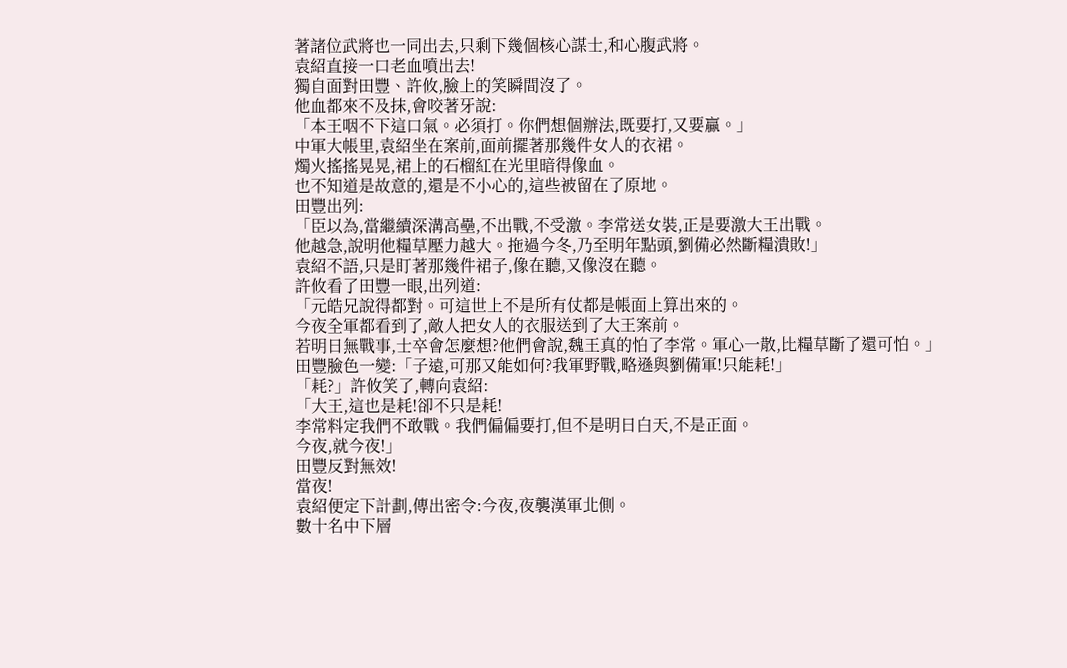著諸位武將也一同出去,只剩下幾個核心謀士,和心腹武將。
袁紹直接一口老血噴出去!
獨自面對田豐、許攸,臉上的笑瞬間沒了。
他血都來不及抹,會咬著牙說:
「本王咽不下這口氣。必須打。你們想個辦法,既要打,又要贏。」
中軍大帳里,袁紹坐在案前,面前擺著那幾件女人的衣裙。
燭火搖搖晃晃,裙上的石榴紅在光里暗得像血。
也不知道是故意的,還是不小心的,這些被留在了原地。
田豐出列:
「臣以為,當繼續深溝高壘,不出戰,不受激。李常送女裝,正是要激大王出戰。
他越急,說明他糧草壓力越大。拖過今冬,乃至明年點頭,劉備必然斷糧潰敗!」
袁紹不語,只是盯著那幾件裙子,像在聽,又像沒在聽。
許攸看了田豐一眼,出列道:
「元皓兄說得都對。可這世上不是所有仗都是帳面上算出來的。
今夜全軍都看到了,敵人把女人的衣服送到了大王案前。
若明日無戰事,士卒會怎麼想?他們會說,魏王真的怕了李常。軍心一散,比糧草斷了還可怕。」
田豐臉色一變:「子遠,可那又能如何?我軍野戰,略遜與劉備軍!只能耗!」
「耗?」許攸笑了,轉向袁紹:
「大王,這也是耗!卻不只是耗!
李常料定我們不敢戰。我們偏偏要打,但不是明日白天,不是正面。
今夜,就今夜!」
田豐反對無效!
當夜!
袁紹便定下計劃,傳出密令:今夜,夜襲漢軍北側。
數十名中下層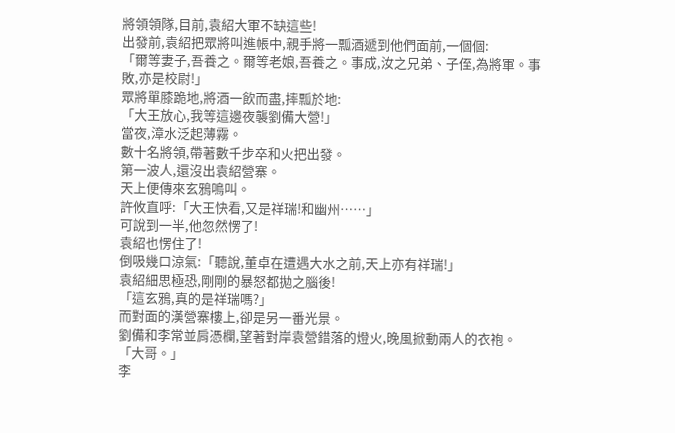將領領隊,目前,袁紹大軍不缺這些!
出發前,袁紹把眾將叫進帳中,親手將一瓢酒遞到他們面前,一個個:
「爾等妻子,吾養之。爾等老娘,吾養之。事成,汝之兄弟、子侄,為將軍。事敗,亦是校尉!」
眾將單膝跪地,將酒一飲而盡,摔瓢於地:
「大王放心,我等這邊夜襲劉備大營!」
當夜,漳水泛起薄霧。
數十名將領,帶著數千步卒和火把出發。
第一波人,還沒出袁紹營寨。
天上便傳來玄鴉鳴叫。
許攸直呼:「大王快看,又是祥瑞!和幽州……」
可說到一半,他忽然愣了!
袁紹也愣住了!
倒吸幾口涼氣:「聽說,董卓在遭遇大水之前,天上亦有祥瑞!」
袁紹細思極恐,剛剛的暴怒都拋之腦後!
「這玄鴉,真的是祥瑞嗎?」
而對面的漢營寨樓上,卻是另一番光景。
劉備和李常並肩憑欄,望著對岸袁營錯落的燈火,晚風掀動兩人的衣袍。
「大哥。」
李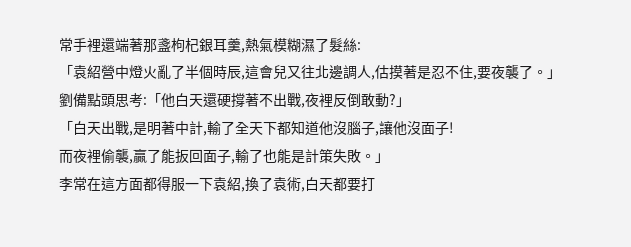常手裡還端著那盞枸杞銀耳羹,熱氣模糊濕了髮絲:
「袁紹營中燈火亂了半個時辰,這會兒又往北邊調人,估摸著是忍不住,要夜襲了。」
劉備點頭思考:「他白天還硬撐著不出戰,夜裡反倒敢動?」
「白天出戰,是明著中計,輸了全天下都知道他沒腦子,讓他沒面子!
而夜裡偷襲,贏了能扳回面子,輸了也能是計策失敗。」
李常在這方面都得服一下袁紹,換了袁術,白天都要打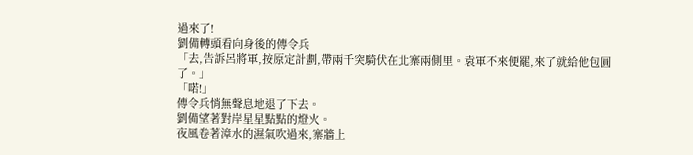過來了!
劉備轉頭看向身後的傳令兵
「去,告訴呂將軍,按原定計劃,帶兩千突騎伏在北寨兩側里。袁軍不來便罷,來了就給他包圓了。」
「喏!」
傳令兵悄無聲息地退了下去。
劉備望著對岸星星點點的燈火。
夜風卷著漳水的濕氣吹過來,寨牆上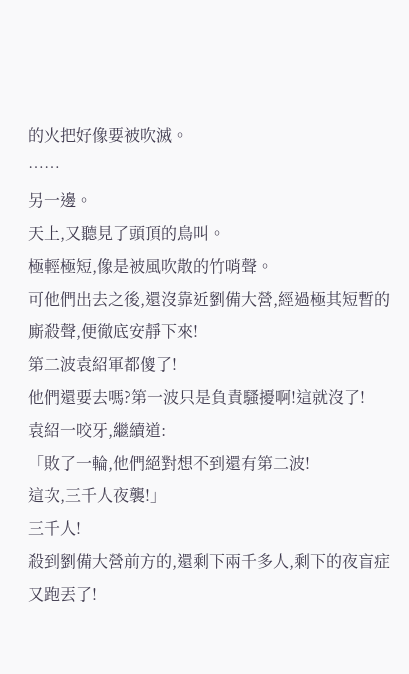的火把好像要被吹滅。
……
另一邊。
天上,又聽見了頭頂的鳥叫。
極輕極短,像是被風吹散的竹哨聲。
可他們出去之後,還沒靠近劉備大營,經過極其短暫的廝殺聲,便徹底安靜下來!
第二波袁紹軍都傻了!
他們還要去嗎?第一波只是負責騷擾啊!這就沒了!
袁紹一咬牙,繼續道:
「敗了一輪,他們絕對想不到還有第二波!
這次,三千人夜襲!」
三千人!
殺到劉備大營前方的,還剩下兩千多人,剩下的夜盲症又跑丟了!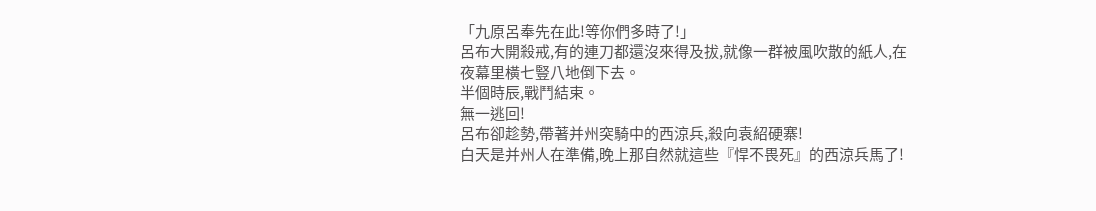「九原呂奉先在此!等你們多時了!」
呂布大開殺戒,有的連刀都還沒來得及拔,就像一群被風吹散的紙人,在夜幕里橫七豎八地倒下去。
半個時辰,戰鬥結束。
無一逃回!
呂布卻趁勢,帶著并州突騎中的西涼兵,殺向袁紹硬寨!
白天是并州人在準備,晚上那自然就這些『悍不畏死』的西涼兵馬了!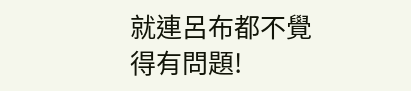就連呂布都不覺得有問題!